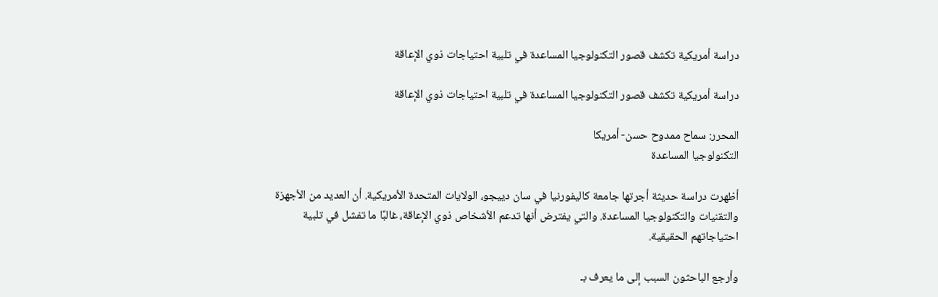دراسة أمريكية تكشف قصور التكنولوجيا المساعدة في تلبية احتياجات ذوي الإعاقة

دراسة أمريكية تكشف قصور التكنولوجيا المساعدة في تلبية احتياجات ذوي الإعاقة

المحرر: سماح ممدوح حسن- أمريكا
التكنولوجيا المساعدة

أظهرت دراسة حديثة أجرتها جامعة كاليفورنيا في سان دييجو، الولايات المتحدة الأمريكية. أن العديد من الأجهزة والتقنيات والتكنولوجيا المساعدة. والتي يفترض أنها تدعم الأشخاص ذوي الإعاقة، غالبًا ما تفشل في تلبية احتياجاتهم الحقيقية.

وأرجع الباحثون السبب إلى ما يعرف بـ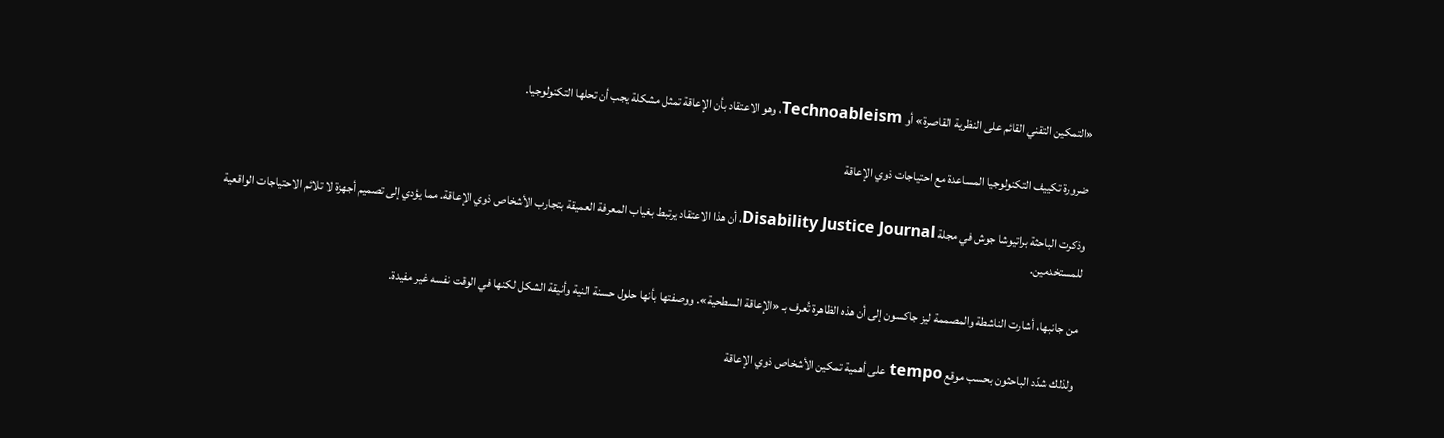«التمكين التقني القائم على النظرية القاصرة» أو Technoableism، وهو الاعتقاد بأن الإعاقة تمثل مشكلة يجب أن تحلها التكنولوجيا.

ضرورة تكييف التكنولوجيا المساعدة مع احتياجات ذوي الإعاقة

وذكرت الباحثة براتيوشا جوش في مجلة Disability Justice Journal، أن هذا الاعتقاد يرتبط بغياب المعرفة العميقة بتجارب الأشخاص ذوي الإعاقة. مما يؤدي إلى تصميم أجهزة لا تلائم الاحتياجات الواقعية للمستخدمين.

من جانبها، أشارت الناشطة والمصممة ليز جاكسون إلى أن هذه الظاهرة تُعرف بـ «الإعاقة السطحية». ووصفتها بأنها حلول حسنة النية وأنيقة الشكل لكنها في الوقت نفسه غير مفيدة.

ولذلك شدّد الباحثون بحسب موقع tempo على أهمية تمكين الأشخاص ذوي الإعاقة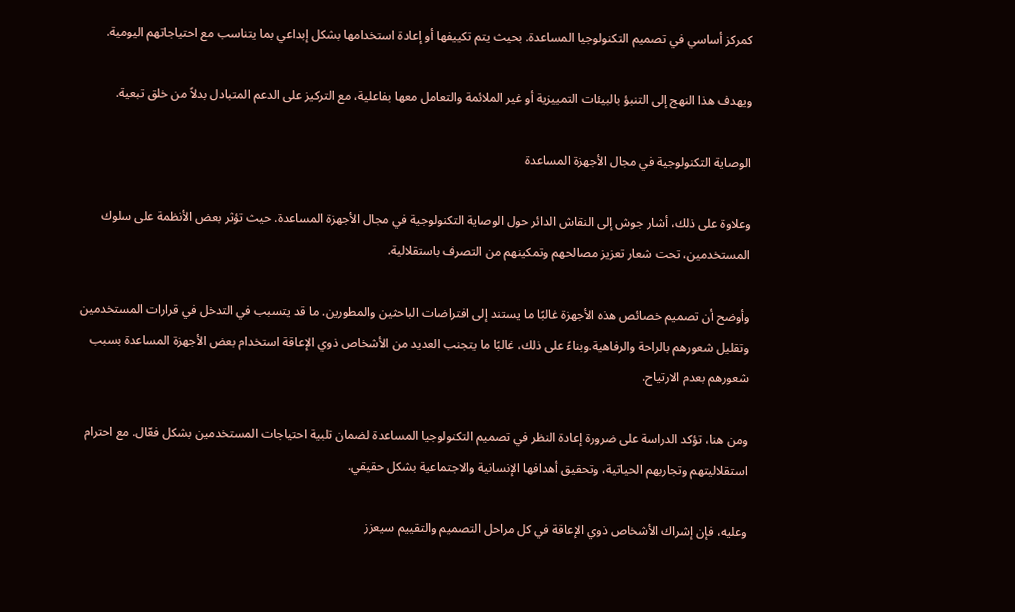كمركز أساسي في تصميم التكنولوجيا المساعدة. بحيث يتم تكييفها أو إعادة استخدامها بشكل إبداعي بما يتناسب مع احتياجاتهم اليومية.

ويهدف هذا النهج إلى التنبؤ بالبيئات التمييزية أو غير الملائمة والتعامل معها بفاعلية، مع التركيز على الدعم المتبادل بدلاً من خلق تبعية.

الوصاية التكنولوجية في مجال الأجهزة المساعدة

وعلاوة على ذلك، أشار جوش إلى النقاش الدائر حول الوصاية التكنولوجية في مجال الأجهزة المساعدة. حيث تؤثر بعض الأنظمة على سلوك المستخدمين، تحت شعار تعزيز مصالحهم وتمكينهم من التصرف باستقلالية.

وأوضح أن تصميم خصائص هذه الأجهزة غالبًا ما يستند إلى افتراضات الباحثين والمطورين. ما قد يتسبب في التدخل في قرارات المستخدمين وتقليل شعورهم بالراحة والرفاهية.وبناءً على ذلك، غالبًا ما يتجنب العديد من الأشخاص ذوي الإعاقة استخدام بعض الأجهزة المساعدة بسبب شعورهم بعدم الارتياح.

ومن هنا، تؤكد الدراسة على ضرورة إعادة النظر في تصميم التكنولوجيا المساعدة لضمان تلبية احتياجات المستخدمين بشكل فعّال. مع احترام استقلاليتهم وتجاربهم الحياتية، وتحقيق أهدافها الإنسانية والاجتماعية بشكل حقيقي.

وعليه، فإن إشراك الأشخاص ذوي الإعاقة في كل مراحل التصميم والتقييم سيعزز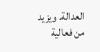العدالة. ويزيد من فعالية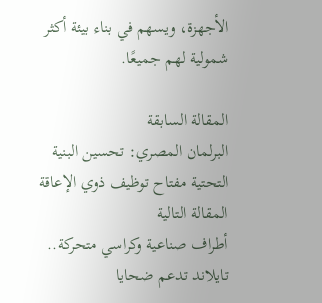الأجهزة، ويسهم في بناء بيئة أكثر شمولية لهم جميعًا.

المقالة السابقة
البرلمان المصري: تحسين البنية التحتية مفتاح توظيف ذوي الإعاقة
المقالة التالية
أطراف صناعية وكراسي متحركة.. تايلاند تدعم ضحايا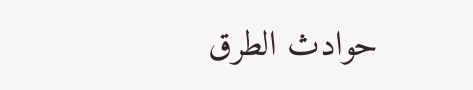حوادث الطرق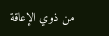من ذوي الإعاقة